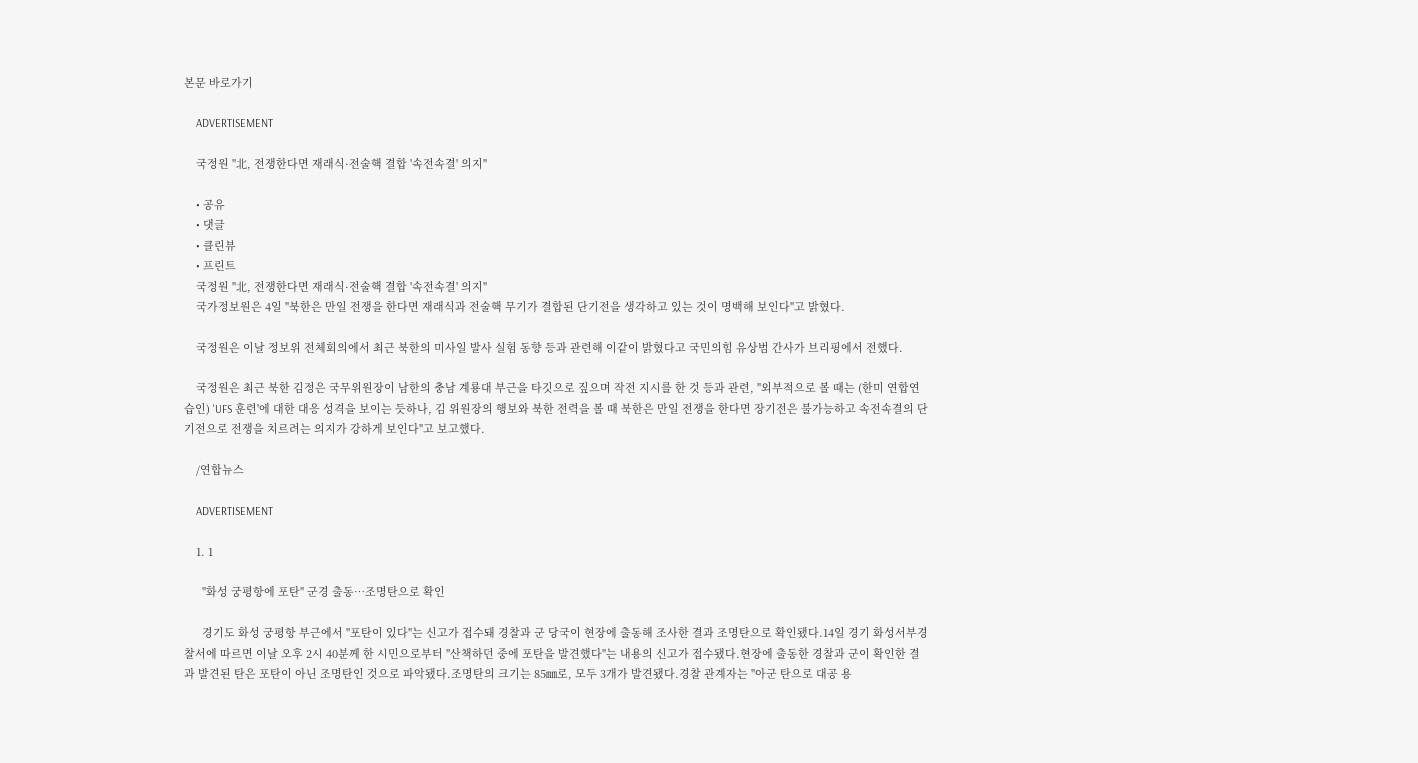본문 바로가기

    ADVERTISEMENT

    국정원 "北, 전쟁한다면 재래식·전술핵 결합 '속전속결' 의지"

    • 공유
    • 댓글
    • 클린뷰
    • 프린트
    국정원 "北, 전쟁한다면 재래식·전술핵 결합 '속전속결' 의지"
    국가정보원은 4일 "북한은 만일 전쟁을 한다면 재래식과 전술핵 무기가 결합된 단기전을 생각하고 있는 것이 명백해 보인다"고 밝혔다.

    국정원은 이날 정보위 전체회의에서 최근 북한의 미사일 발사 실험 동향 등과 관련해 이같이 밝혔다고 국민의힘 유상범 간사가 브리핑에서 전했다.

    국정원은 최근 북한 김정은 국무위원장이 남한의 충남 계룡대 부근을 타깃으로 짚으며 작전 지시를 한 것 등과 관련, "외부적으로 볼 때는 (한미 연합연습인) 'UFS 훈련'에 대한 대응 성격을 보이는 듯하나, 김 위원장의 행보와 북한 전력을 볼 때 북한은 만일 전쟁을 한다면 장기전은 불가능하고 속전속결의 단기전으로 전쟁을 치르려는 의지가 강하게 보인다"고 보고했다.

    /연합뉴스

    ADVERTISEMENT

    1. 1

      "화성 궁평항에 포탄" 군경 출동…조명탄으로 확인

      경기도 화성 궁평항 부근에서 "포탄이 있다"는 신고가 접수돼 경찰과 군 당국이 현장에 출동해 조사한 결과 조명탄으로 확인됐다.14일 경기 화성서부경찰서에 따르면 이날 오후 2시 40분께 한 시민으로부터 "산책하던 중에 포탄을 발견했다"는 내용의 신고가 접수됐다.현장에 출동한 경찰과 군이 확인한 결과 발견된 탄은 포탄이 아닌 조명탄인 것으로 파악됐다.조명탄의 크기는 85㎜로, 모두 3개가 발견됐다.경찰 관계자는 "아군 탄으로 대공 용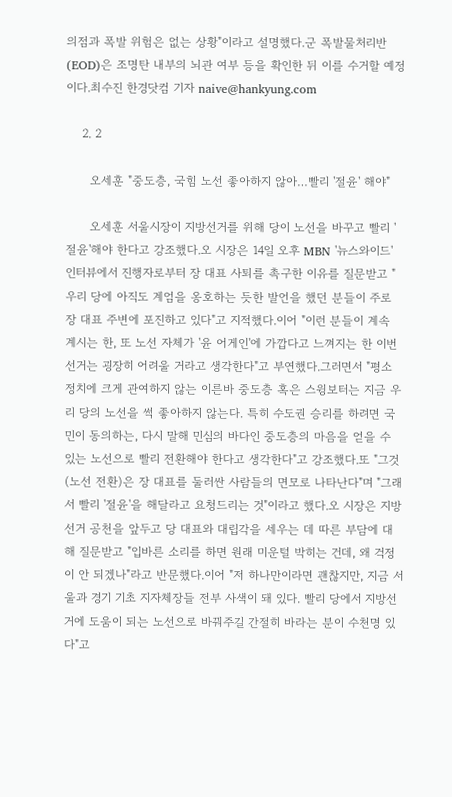의점과 폭발 위험은 없는 상황"이라고 설명했다.군 폭발물처리반(EOD)은 조명탄 내부의 뇌관 여부 등을 확인한 뒤 이를 수거할 예정이다.최수진 한경닷컴 기자 naive@hankyung.com

    2. 2

      오세훈 "중도층, 국힘 노선 좋아하지 않아…빨리 '절윤' 해야"

      오세훈 서울시장이 지방선거를 위해 당이 노선을 바꾸고 빨리 '절윤'해야 한다고 강조했다.오 시장은 14일 오후 MBN '뉴스와이드' 인터뷰에서 진행자로부터 장 대표 사퇴를 촉구한 이유를 질문받고 "우리 당에 아직도 계엄을 옹호하는 듯한 발언을 했던 분들이 주로 장 대표 주변에 포진하고 있다"고 지적했다.이어 "이런 분들이 계속 계시는 한, 또 노선 자체가 '윤 어게인'에 가깝다고 느껴지는 한 이번 선거는 굉장히 어려울 거라고 생각한다"고 부연했다.그러면서 "평소 정치에 크게 관여하지 않는 이른바 중도층 혹은 스윙보터는 지금 우리 당의 노선을 썩 좋아하지 않는다. 특히 수도권 승리를 하려면 국민이 동의하는, 다시 말해 민심의 바다인 중도층의 마음을 얻을 수 있는 노선으로 빨리 전환해야 한다고 생각한다"고 강조했다.또 "그것(노선 전환)은 장 대표를 둘러싼 사람들의 면모로 나타난다"며 "그래서 빨리 '절윤'을 해달라고 요청드리는 것"이라고 했다.오 시장은 지방선거 공천을 앞두고 당 대표와 대립각을 세우는 데 따른 부담에 대해 질문받고 "입바른 소리를 하면 원래 미운털 박히는 건데, 왜 걱정이 안 되겠나"라고 반문했다.이어 "저 하나만이라면 괜찮지만, 지금 서울과 경기 기초 지자체장들 전부 사색이 돼 있다. 빨리 당에서 지방선거에 도움이 되는 노선으로 바꿔주길 간절히 바라는 분이 수천명 있다"고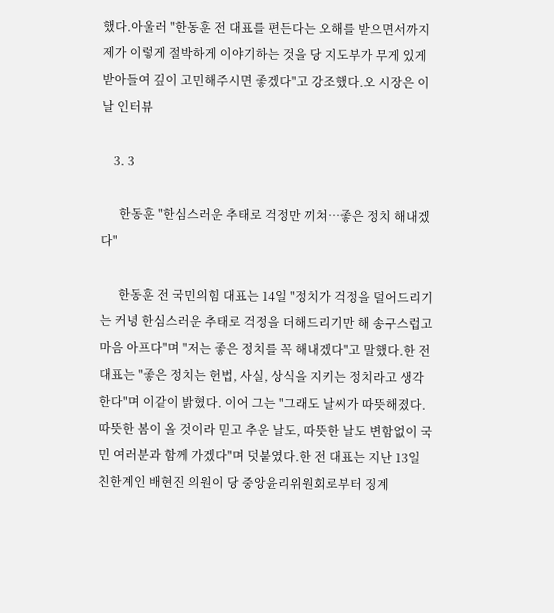했다.아울러 "한동훈 전 대표를 편든다는 오해를 받으면서까지 제가 이렇게 절박하게 이야기하는 것을 당 지도부가 무게 있게 받아들여 깊이 고민해주시면 좋겠다"고 강조했다.오 시장은 이날 인터뷰

    3. 3

      한동훈 "한심스러운 추태로 걱정만 끼쳐…좋은 정치 해내겠다"

      한동훈 전 국민의힘 대표는 14일 "정치가 걱정을 덜어드리기는 커녕 한심스러운 추태로 걱정을 더해드리기만 해 송구스럽고 마음 아프다"며 "저는 좋은 정치를 꼭 해내겠다"고 말했다.한 전 대표는 "좋은 정치는 헌법, 사실, 상식을 지키는 정치라고 생각한다"며 이같이 밝혔다. 이어 그는 "그래도 날씨가 따뜻해졌다. 따뜻한 봄이 올 것이라 믿고 추운 날도, 따뜻한 날도 변함없이 국민 여러분과 함께 가겠다"며 덧붙였다.한 전 대표는 지난 13일 친한계인 배현진 의원이 당 중앙윤리위원회로부터 징계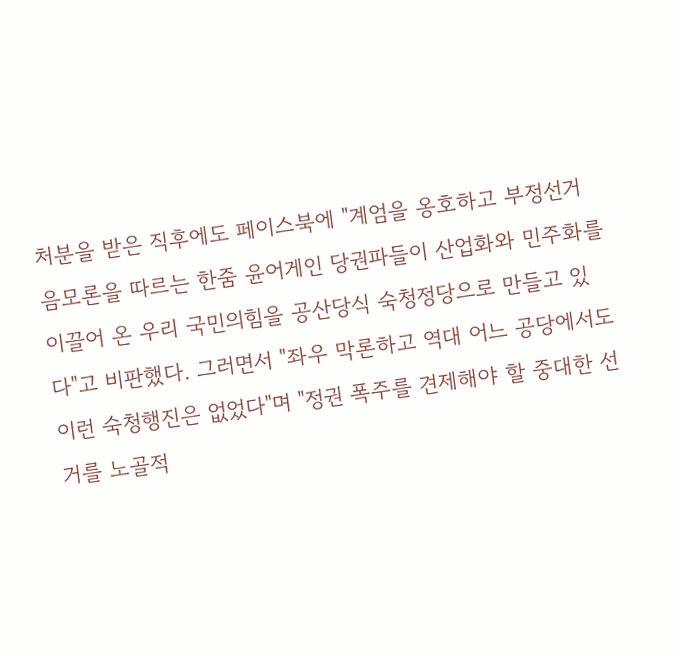처분을 받은 직후에도 페이스북에 "계엄을 옹호하고 부정선거 음모론을 따르는 한줌 윤어게인 당권파들이 산업화와 민주화를 이끌어 온 우리 국민의힘을 공산당식 숙청정당으로 만들고 있다"고 비판했다. 그러면서 "좌우 막론하고 역대 어느 공당에서도 이런 숙청행진은 없었다"며 "정권 폭주를 견제해야 할 중대한 선거를 노골적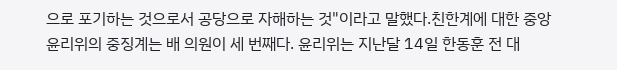으로 포기하는 것으로서 공당으로 자해하는 것"이라고 말했다.친한계에 대한 중앙윤리위의 중징계는 배 의원이 세 번째다. 윤리위는 지난달 14일 한동훈 전 대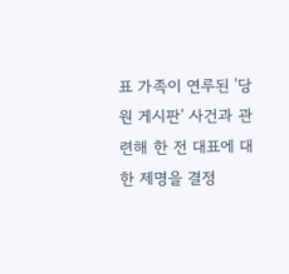표 가족이 연루된 '당원 게시판' 사건과 관련해 한 전 대표에 대한 제명을 결정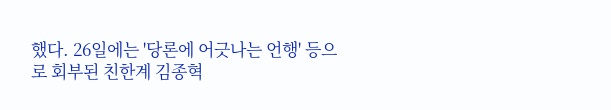했다. 26일에는 '당론에 어긋나는 언행' 등으로 회부된 친한계 김종혁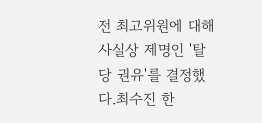전 최고위원에 대해 사실상 제명인 '탈당 권유'를 결정했다.최수진 한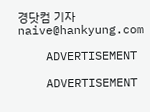경닷컴 기자 naive@hankyung.com

    ADVERTISEMENT

    ADVERTISEMENT